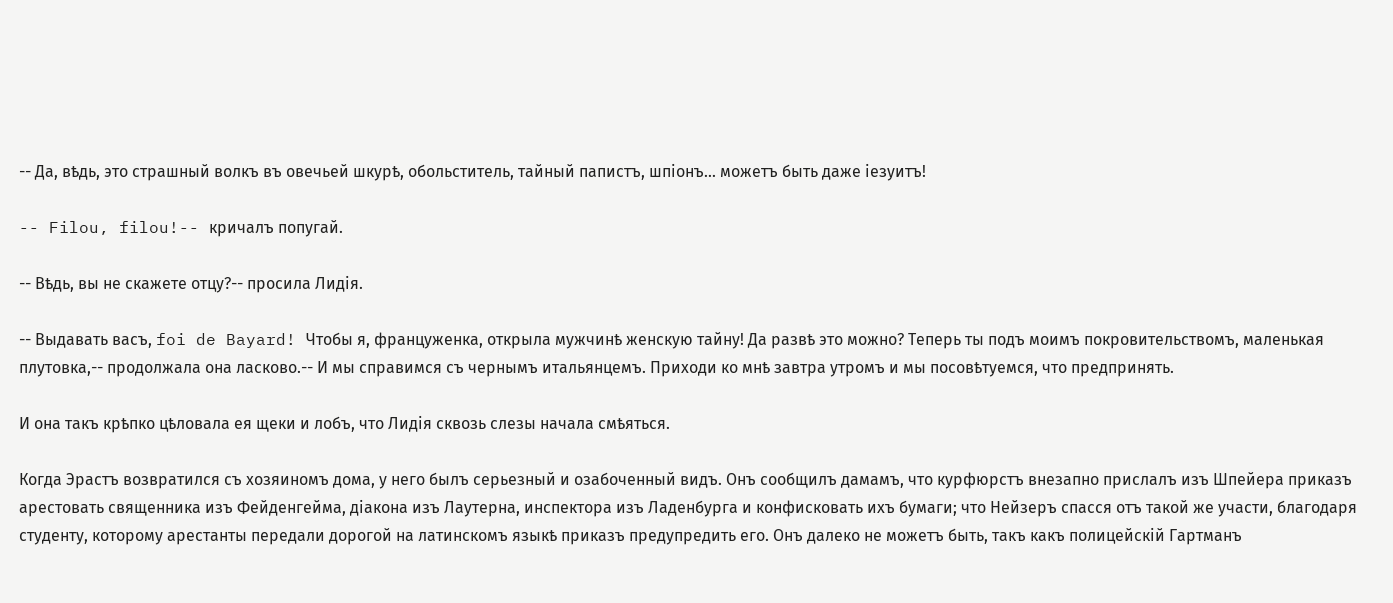-- Да, вѣдь, это страшный волкъ въ овечьей шкурѣ, обольститель, тайный папистъ, шпіонъ... можетъ быть даже іезуитъ!

-- Filou, filou!-- кричалъ попугай.

-- Вѣдь, вы не скажете отцу?-- просила Лидія.

-- Выдавать васъ, foi de Bayard! Чтобы я, француженка, открыла мужчинѣ женскую тайну! Да развѣ это можно? Теперь ты подъ моимъ покровительствомъ, маленькая плутовка,-- продолжала она ласково.-- И мы справимся съ чернымъ итальянцемъ. Приходи ко мнѣ завтра утромъ и мы посовѣтуемся, что предпринять.

И она такъ крѣпко цѣловала ея щеки и лобъ, что Лидія сквозь слезы начала смѣяться.

Когда Эрастъ возвратился съ хозяиномъ дома, у него былъ серьезный и озабоченный видъ. Онъ сообщилъ дамамъ, что курфюрстъ внезапно прислалъ изъ Шпейера приказъ арестовать священника изъ Фейденгейма, діакона изъ Лаутерна, инспектора изъ Ладенбурга и конфисковать ихъ бумаги; что Нейзеръ спасся отъ такой же участи, благодаря студенту, которому арестанты передали дорогой на латинскомъ языкѣ приказъ предупредить его. Онъ далеко не можетъ быть, такъ какъ полицейскій Гартманъ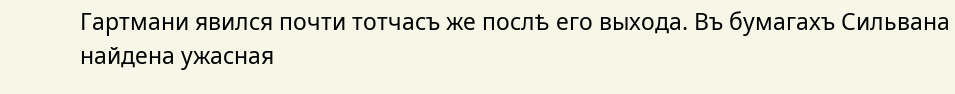Гартмани явился почти тотчасъ же послѣ его выхода. Въ бумагахъ Сильвана найдена ужасная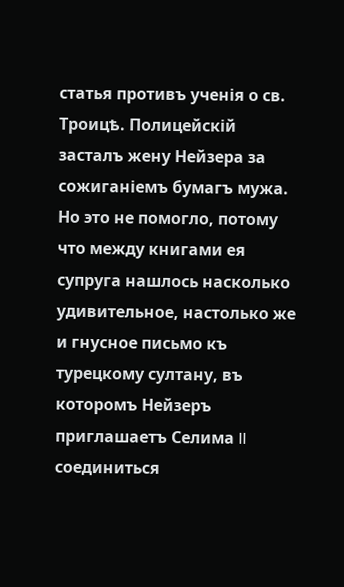статья противъ ученія о св. Троицѣ. Полицейскій засталъ жену Нейзера за сожиганіемъ бумагъ мужа. Но это не помогло, потому что между книгами ея супруга нашлось насколько удивительное, настолько же и гнусное письмо къ турецкому султану, въ которомъ Нейзеръ приглашаетъ Селима II соединиться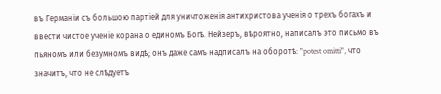въ Германіи съ большою партіей для уничтоженія антихристова ученія о трехъ богахъ и ввести чистое ученіе корана о единомъ Богѣ. Нейзеръ, вѣроятно, написалъ это письмо въ пьяномъ или безумномъ видѣ; онъ даже самъ надписалъ на оборотѣ: "potest omitti", что значитъ, что не слѣдуетъ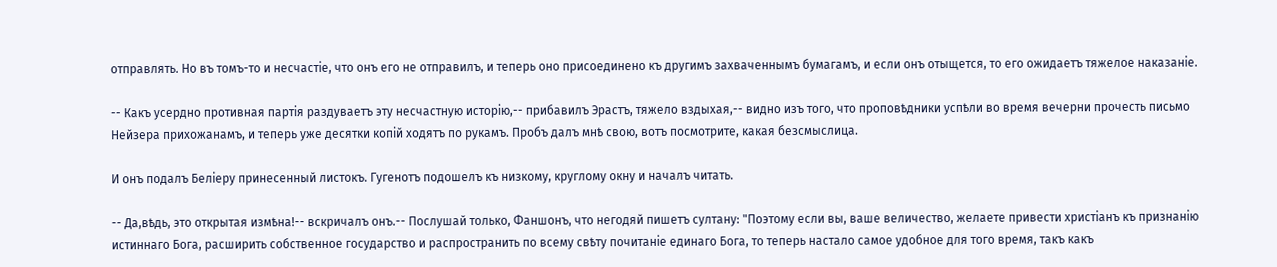отправлять. Но въ томъ-то и несчастіе, что онъ его не отправилъ, и теперь оно присоединено къ другимъ захваченнымъ бумагамъ, и если онъ отыщется, то его ожидаетъ тяжелое наказаніе.

-- Какъ усердно противная партія раздуваетъ эту несчастную исторію,-- прибавилъ Эрастъ, тяжело вздыхая,-- видно изъ того, что проповѣдники успѣли во время вечерни прочесть письмо Нейзера прихожанамъ, и теперь уже десятки копій ходятъ по рукамъ. Пробъ далъ мнѣ свою, вотъ посмотрите, какая безсмыслица.

И онъ подалъ Беліеру принесенный листокъ. Гугенотъ подошелъ къ низкому, круглому окну и началъ читать.

-- Да,вѣдь, это открытая измѣна!-- вскричалъ онъ.-- Послушай только, Фаншонъ, что негодяй пишетъ султану: "Поэтому если вы, ваше величество, желаете привести христіанъ къ признанію истиннаго Бога, расширить собственное государство и распространить по всему свѣту почитаніе единаго Бога, то теперь настало самое удобное для того время, такъ какъ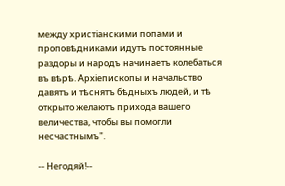между христіанскими попами и проповѣдниками идутъ постоянные раздоры и народъ начинаетъ колебаться въ вѣрѣ. Архіепископы и начальство давятъ и тѣснятъ бѣдныхъ людей, и тѣ открыто желаютъ прихода вашего величества, чтобы вы помогли несчастнымъ".

-- Негодяй!--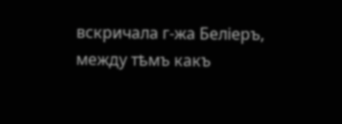вскричала г-жа Беліеръ, между тѣмъ какъ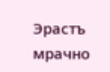Эрастъ мрачно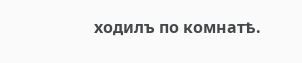ходилъ по комнатѣ.